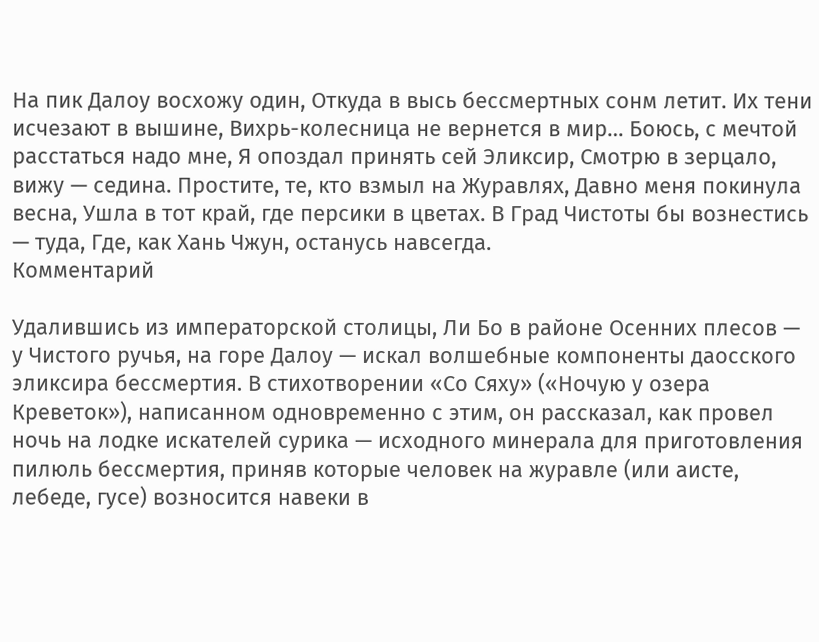На пик Далоу восхожу один, Откуда в высь бессмертных сонм летит. Их тени исчезают в вышине, Вихрь-колесница не вернется в мир… Боюсь, с мечтой расстаться надо мне, Я опоздал принять сей Эликсир, Смотрю в зерцало, вижу — седина. Простите, те, кто взмыл на Журавлях, Давно меня покинула весна, Ушла в тот край, где персики в цветах. В Град Чистоты бы вознестись — туда, Где, как Хань Чжун, останусь навсегда.
Комментарий

Удалившись из императорской столицы, Ли Бо в районе Осенних плесов — у Чистого ручья, на горе Далоу — искал волшебные компоненты даосского эликсира бессмертия. В стихотворении «Со Сяху» («Ночую у озера Креветок»), написанном одновременно с этим, он рассказал, как провел ночь на лодке искателей сурика — исходного минерала для приготовления пилюль бессмертия, приняв которые человек на журавле (или аисте, лебеде, гусе) возносится навеки в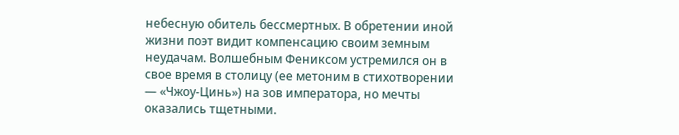небесную обитель бессмертных. В обретении иной жизни поэт видит компенсацию своим земным неудачам. Волшебным Фениксом устремился он в свое время в столицу (ее метоним в стихотворении — «Чжоу-Цинь») на зов императора, но мечты оказались тщетными.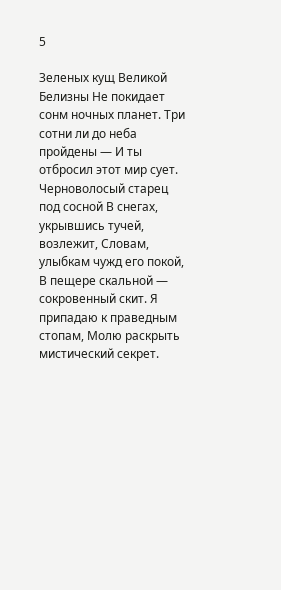5

Зеленых кущ Великой Белизны Не покидает сонм ночных планет. Три сотни ли до неба пройдены — И ты отбросил этот мир сует. Черноволосый старец под сосной В снегах, укрывшись тучей, возлежит, Словам, улыбкам чужд его покой, В пещере скальной — сокровенный скит. Я припадаю к праведным стопам, Молю раскрыть мистический секрет.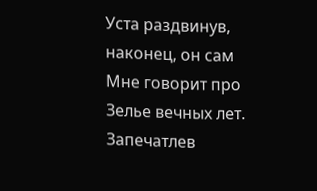Уста раздвинув, наконец, он сам Мне говорит про Зелье вечных лет. Запечатлев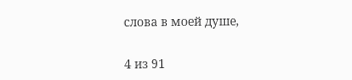слова в моей душе,


4 из 91